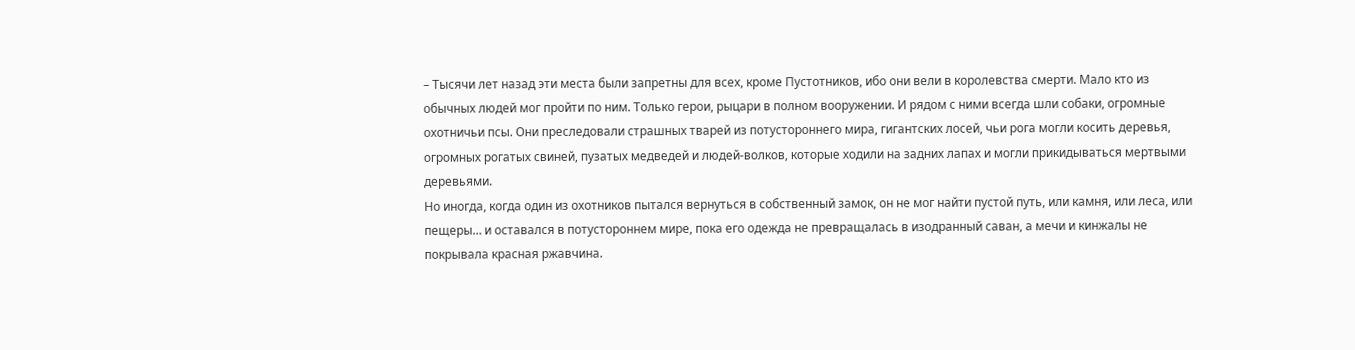– Тысячи лет назад эти места были запретны для всех, кроме Пустотников, ибо они вели в королевства смерти. Мало кто из обычных людей мог пройти по ним. Только герои, рыцари в полном вооружении. И рядом с ними всегда шли собаки, огромные охотничьи псы. Они преследовали страшных тварей из потустороннего мира, гигантских лосей, чьи рога могли косить деревья, огромных рогатых свиней, пузатых медведей и людей-волков, которые ходили на задних лапах и могли прикидываться мертвыми деревьями.
Но иногда, когда один из охотников пытался вернуться в собственный замок, он не мог найти пустой путь, или камня, или леса, или пещеры… и оставался в потустороннем мире, пока его одежда не превращалась в изодранный саван, а мечи и кинжалы не покрывала красная ржавчина.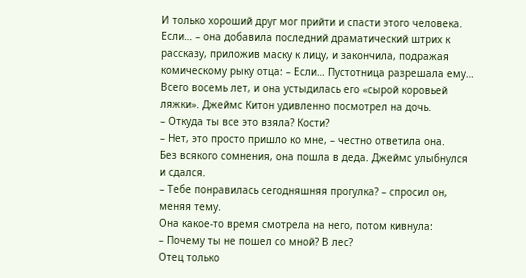И только хороший друг мог прийти и спасти этого человека. Если… – она добавила последний драматический штрих к рассказу, приложив маску к лицу, и закончила, подражая комическому рыку отца: – Если… Пустотница разрешала ему…
Всего восемь лет, и она устыдилась его «сырой коровьей ляжки». Джеймс Китон удивленно посмотрел на дочь.
– Откуда ты все это взяла? Кости?
– Нет, это просто пришло ко мне, – честно ответила она.
Без всякого сомнения, она пошла в деда. Джеймс улыбнулся и сдался.
– Тебе понравилась сегодняшняя прогулка? – спросил он, меняя тему.
Она какое-то время смотрела на него, потом кивнула:
– Почему ты не пошел со мной? В лес?
Отец только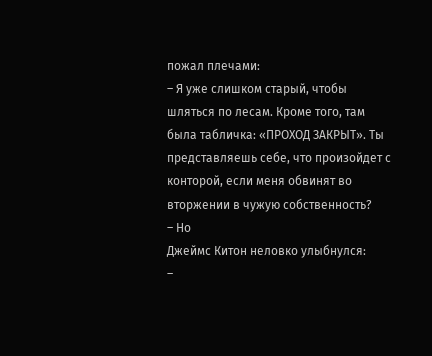пожал плечами:
– Я уже слишком старый, чтобы шляться по лесам. Кроме того, там была табличка: «ПРОХОД ЗАКРЫТ». Ты представляешь себе, что произойдет с конторой, если меня обвинят во вторжении в чужую собственность?
– Но
Джеймс Китон неловко улыбнулся:
–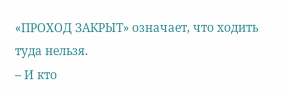«ПРОХОД ЗАКРЫТ» означает, что ходить туда нельзя.
– И кто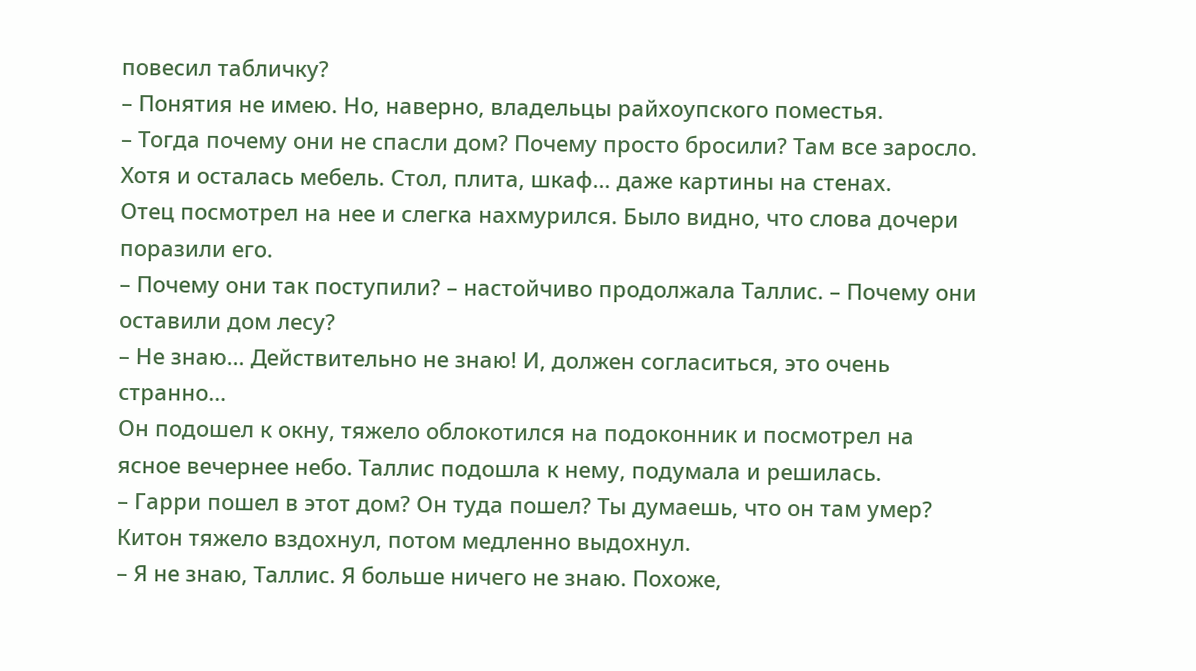повесил табличку?
– Понятия не имею. Но, наверно, владельцы райхоупского поместья.
– Тогда почему они не спасли дом? Почему просто бросили? Там все заросло. Хотя и осталась мебель. Стол, плита, шкаф… даже картины на стенах.
Отец посмотрел на нее и слегка нахмурился. Было видно, что слова дочери поразили его.
– Почему они так поступили? – настойчиво продолжала Таллис. – Почему они оставили дом лесу?
– Не знаю… Действительно не знаю! И, должен согласиться, это очень странно…
Он подошел к окну, тяжело облокотился на подоконник и посмотрел на ясное вечернее небо. Таллис подошла к нему, подумала и решилась.
– Гарри пошел в этот дом? Он туда пошел? Ты думаешь, что он там умер?
Китон тяжело вздохнул, потом медленно выдохнул.
– Я не знаю, Таллис. Я больше ничего не знаю. Похоже,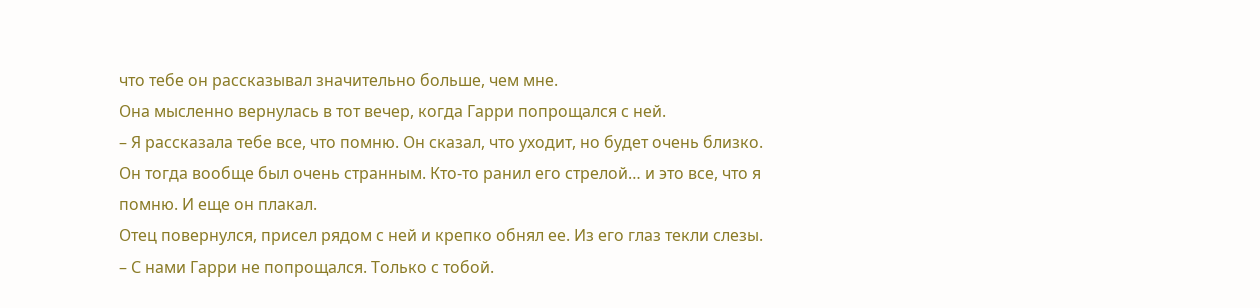что тебе он рассказывал значительно больше, чем мне.
Она мысленно вернулась в тот вечер, когда Гарри попрощался с ней.
– Я рассказала тебе все, что помню. Он сказал, что уходит, но будет очень близко. Он тогда вообще был очень странным. Кто-то ранил его стрелой… и это все, что я помню. И еще он плакал.
Отец повернулся, присел рядом с ней и крепко обнял ее. Из его глаз текли слезы.
– С нами Гарри не попрощался. Только с тобой.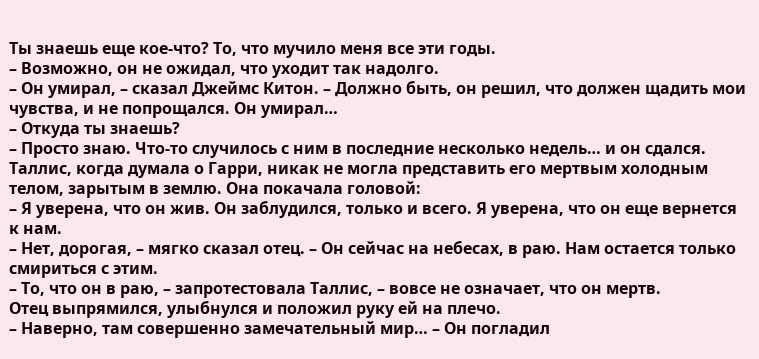Ты знаешь еще кое-что? То, что мучило меня все эти годы.
– Возможно, он не ожидал, что уходит так надолго.
– Он умирал, – сказал Джеймс Китон. – Должно быть, он решил, что должен щадить мои чувства, и не попрощался. Он умирал…
– Откуда ты знаешь?
– Просто знаю. Что-то случилось с ним в последние несколько недель… и он сдался.
Таллис, когда думала о Гарри, никак не могла представить его мертвым холодным телом, зарытым в землю. Она покачала головой:
– Я уверена, что он жив. Он заблудился, только и всего. Я уверена, что он еще вернется к нам.
– Нет, дорогая, – мягко сказал отец. – Он сейчас на небесах, в раю. Нам остается только смириться с этим.
– То, что он в раю, – запротестовала Таллис, – вовсе не означает, что он мертв.
Отец выпрямился, улыбнулся и положил руку ей на плечо.
– Наверно, там совершенно замечательный мир… – Он погладил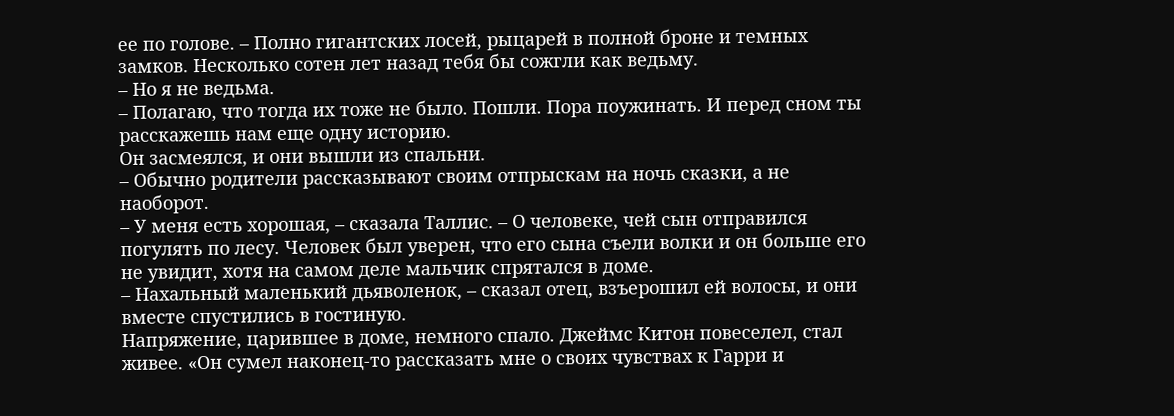ее по голове. – Полно гигантских лосей, рыцарей в полной броне и темных замков. Несколько сотен лет назад тебя бы сожгли как ведьму.
– Но я не ведьма.
– Полагаю, что тогда их тоже не было. Пошли. Пора поужинать. И перед сном ты расскажешь нам еще одну историю.
Он засмеялся, и они вышли из спальни.
– Обычно родители рассказывают своим отпрыскам на ночь сказки, а не наоборот.
– У меня есть хорошая, – сказала Таллис. – О человеке, чей сын отправился погулять по лесу. Человек был уверен, что его сына съели волки и он больше его не увидит, хотя на самом деле мальчик спрятался в доме.
– Нахальный маленький дьяволенок, – сказал отец, взъерошил ей волосы, и они вместе спустились в гостиную.
Напряжение, царившее в доме, немного спало. Джеймс Китон повеселел, стал живее. «Он сумел наконец-то рассказать мне о своих чувствах к Гарри и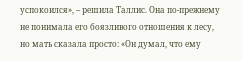успокоился», – решила Таллис. Она по-прежнему не понимала его боязливого отношения к лесу, но мать сказала просто: «Он думал, что ему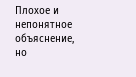Плохое и непонятное объяснение, но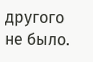другого не было.